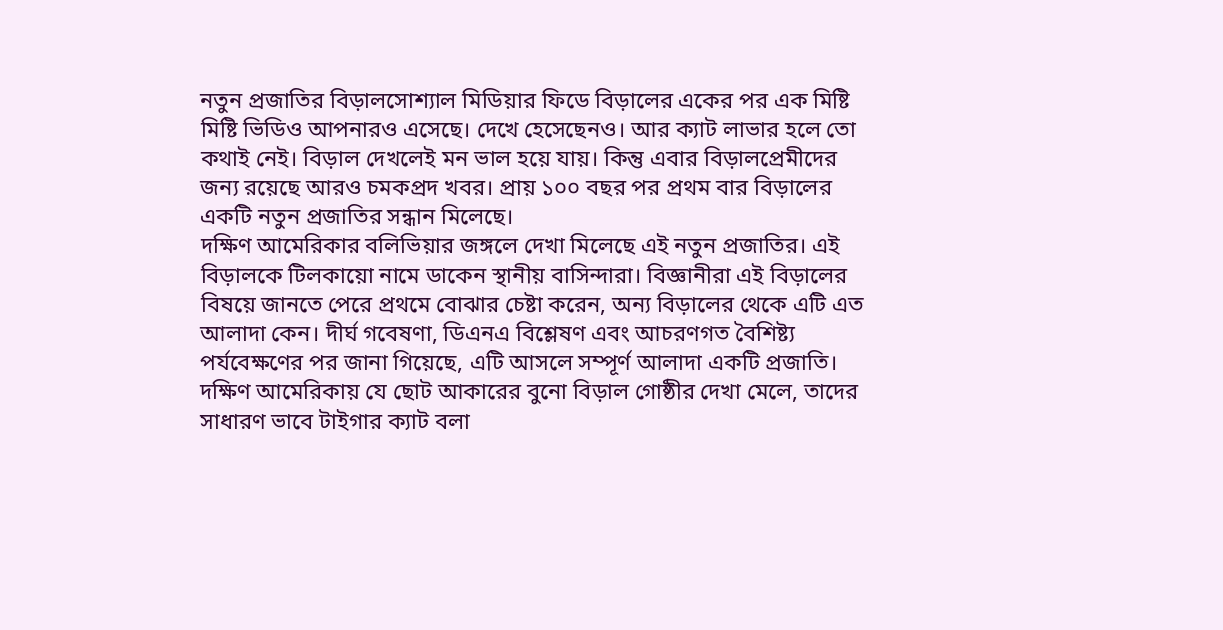নতুন প্রজাতির বিড়ালসোশ্যাল মিডিয়ার ফিডে বিড়ালের একের পর এক মিষ্টি মিষ্টি ভিডিও আপনারও এসেছে। দেখে হেসেছেনও। আর ক্যাট লাভার হলে তো কথাই নেই। বিড়াল দেখলেই মন ভাল হয়ে যায়। কিন্তু এবার বিড়ালপ্রেমীদের জন্য রয়েছে আরও চমকপ্রদ খবর। প্রায় ১০০ বছর পর প্রথম বার বিড়ালের একটি নতুন প্রজাতির সন্ধান মিলেছে।
দক্ষিণ আমেরিকার বলিভিয়ার জঙ্গলে দেখা মিলেছে এই নতুন প্রজাতির। এই বিড়ালকে টিলকায়ো নামে ডাকেন স্থানীয় বাসিন্দারা। বিজ্ঞানীরা এই বিড়ালের বিষয়ে জানতে পেরে প্রথমে বোঝার চেষ্টা করেন, অন্য বিড়ালের থেকে এটি এত আলাদা কেন। দীর্ঘ গবেষণা, ডিএনএ বিশ্লেষণ এবং আচরণগত বৈশিষ্ট্য পর্যবেক্ষণের পর জানা গিয়েছে, এটি আসলে সম্পূর্ণ আলাদা একটি প্রজাতি।
দক্ষিণ আমেরিকায় যে ছোট আকারের বুনো বিড়াল গোষ্ঠীর দেখা মেলে, তাদের সাধারণ ভাবে টাইগার ক্যাট বলা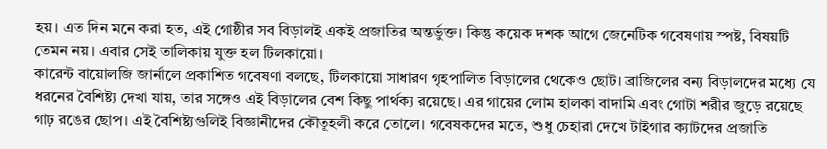হয়। এত দিন মনে করা হত, এই গোষ্ঠীর সব বিড়ালই একই প্রজাতির অন্তর্ভুক্ত। কিন্তু কয়েক দশক আগে জেনেটিক গবেষণায় স্পষ্ট, বিষয়টি তেমন নয়। এবার সেই তালিকায় যুক্ত হল টিলকায়ো।
কারেন্ট বায়োলজি জার্নালে প্রকাশিত গবেষণা বলছে, টিলকায়ো সাধারণ গৃহপালিত বিড়ালের থেকেও ছোট। ব্রাজিলের বন্য বিড়ালদের মধ্যে যে ধরনের বৈশিষ্ট্য দেখা যায়, তার সঙ্গেও এই বিড়ালের বেশ কিছু পার্থক্য রয়েছে। এর গায়ের লোম হালকা বাদামি এবং গোটা শরীর জুড়ে রয়েছে গাঢ় রঙের ছোপ। এই বৈশিষ্ট্যগুলিই বিজ্ঞানীদের কৌতূহলী করে তোলে। গবেষকদের মতে, শুধু চেহারা দেখে টাইগার ক্যাটদের প্রজাতি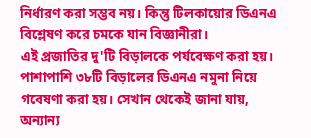নির্ধারণ করা সম্ভব নয়। কিন্তু টিলকায়োর ডিএনএ বিশ্লেষণ করে চমকে যান বিজ্ঞানীরা।
এই প্রজাতির দু'টি বিড়ালকে পর্যবেক্ষণ করা হয়। পাশাপাশি ৩৮টি বিড়ালের ডিএনএ নমুনা নিয়ে গবেষণা করা হয়। সেখান থেকেই জানা যায়, অন্যান্য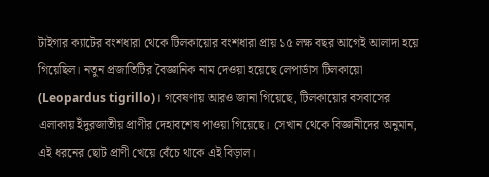টাইগার ক্যাটের বংশধারা থেকে টিলকায়োর বংশধারা প্রায় ১৫ লক্ষ বছর আগেই আলাদা হয়ে গিয়েছিল। নতুন প্রজাতিটির বৈজ্ঞানিক নাম দেওয়া হয়েছে লেপার্ডাস টিলকায়ো (Leopardus tigrillo)। গবেষণায় আরও জানা গিয়েছে, টিলকায়োর বসবাসের এলাকায় ইঁদুরজাতীয় প্রাণীর দেহাবশেষ পাওয়া গিয়েছে। সেখান থেকে বিজ্ঞানীদের অনুমান, এই ধরনের ছোট প্রাণী খেয়ে বেঁচে থাকে এই বিড়াল।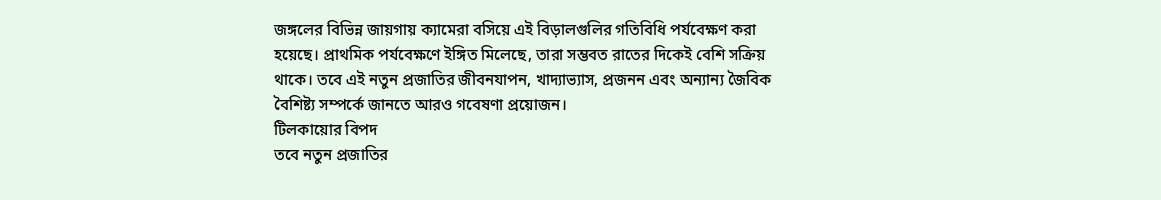জঙ্গলের বিভিন্ন জায়গায় ক্যামেরা বসিয়ে এই বিড়ালগুলির গতিবিধি পর্যবেক্ষণ করা হয়েছে। প্রাথমিক পর্যবেক্ষণে ইঙ্গিত মিলেছে, তারা সম্ভবত রাতের দিকেই বেশি সক্রিয় থাকে। তবে এই নতুন প্রজাতির জীবনযাপন, খাদ্যাভ্যাস, প্রজনন এবং অন্যান্য জৈবিক বৈশিষ্ট্য সম্পর্কে জানতে আরও গবেষণা প্রয়োজন।
টিলকায়োর বিপদ
তবে নতুন প্রজাতির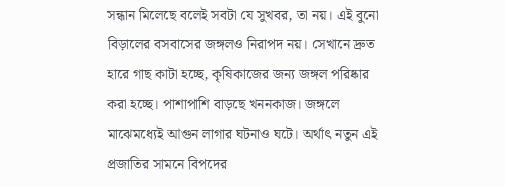সন্ধান মিলেছে বলেই সবটা যে সুখবর, তা নয়। এই বুনো বিড়ালের বসবাসের জঙ্গলও নিরাপদ নয়। সেখানে দ্রুত হারে গাছ কাটা হচ্ছে, কৃষিকাজের জন্য জঙ্গল পরিষ্কার করা হচ্ছে। পাশাপাশি বাড়ছে খননকাজ। জঙ্গলে মাঝেমধ্যেই আগুন লাগার ঘটনাও ঘটে। অর্থাৎ নতুন এই প্রজাতির সামনে বিপদের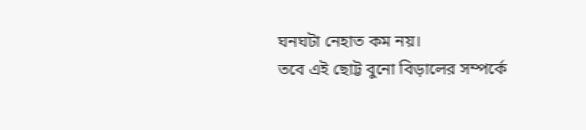ঘনঘটা নেহাত কম নয়।
তবে এই ছোট্ট বুনো বিড়ালের সম্পর্কে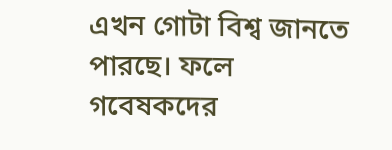এখন গোটা বিশ্ব জানতে পারছে। ফলে গবেষকদের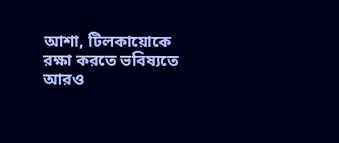আশা, টিলকায়োকে রক্ষা করতে ভবিষ্যতে আরও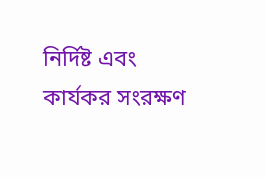নির্দিষ্ট এবং কার্যকর সংরক্ষণ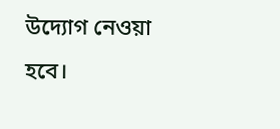উদ্যোগ নেওয়া হবে।